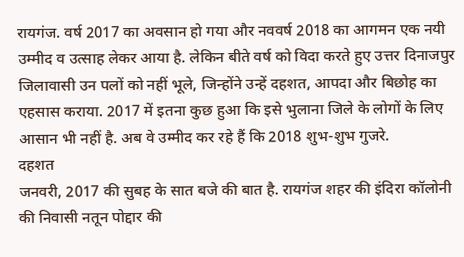रायगंज. वर्ष 2017 का अवसान हो गया और नववर्ष 2018 का आगमन एक नयी उम्मीद व उत्साह लेकर आया है. लेकिन बीते वर्ष को विदा करते हुए उत्तर दिनाजपुर जिलावासी उन पलों को नहीं भूले, जिन्होंने उन्हें दहशत, आपदा और बिछोह का एहसास कराया. 2017 में इतना कुछ हुआ कि इसे भुलाना जिले के लोगों के लिए आसान भी नहीं है. अब वे उम्मीद कर रहे हैं कि 2018 शुभ-शुभ गुजरे.
दहशत
जनवरी, 2017 की सुबह के सात बजे की बात है. रायगंज शहर की इंदिरा कॉलोनी की निवासी नतून पोद्दार की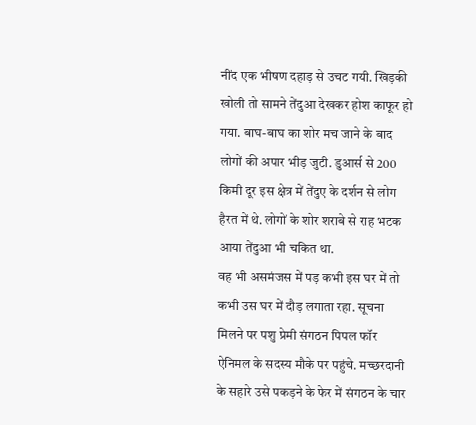नींद एक भीषण दहाड़ से उचट गयी. खिड़की खोली तो सामने तेंदुआ देखकर होश काफूर हो गया. बाघ-बाघ का शोर मच जाने के बाद लोगों की अपार भीड़ जुटी. डुआर्स से 200 किमी दूर इस क्षेत्र में तेंदुए के दर्शन से लोग हैरत में थे. लोगों के शोर शराबे से राह भटक आया तेंदुआ भी चकित था.
वह भी असमंजस में पड़ कभी इस घर में तो कभी उस घर में दौड़ लगाता रहा. सूचना मिलने पर पशु प्रेमी संगठन पिपल फॉर ऐनिमल के सदस्य मौके पर पहुंचे. मच्छरदानी के सहारे उसे पकड़ने के फेर में संगठन के चार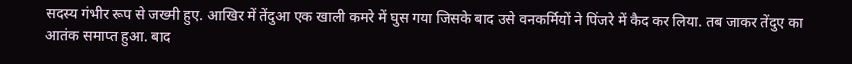सदस्य गंभीर रूप से जख्मी हुए. आखिर में तेंदुआ एक खाली कमरे में घुस गया जिसके बाद उसे वनकर्मियों ने पिंजरे में कैद कर लिया. तब जाकर तेंदुए का आतंक समाप्त हुआ. बाद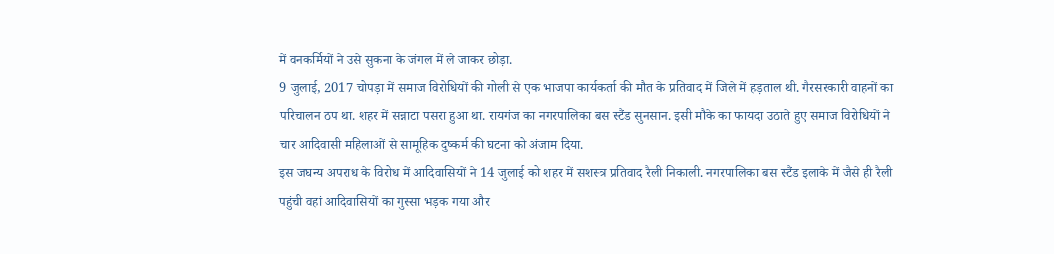में वनकर्मियों ने उसे सुकना के जंगल में ले जाकर छोड़ा.
9 जुलाई, 2017 चोपड़ा में समाज विरोधियों की गोली से एक भाजपा कार्यकर्ता की मौत के प्रतिवाद में जिले में हड़ताल थी. गैरसरकारी वाहनों का परिचालन ठप था. शहर में सन्नाटा पसरा हुआ था. रायगंज का नगरपालिका बस स्टैंड सुनसान. इसी मौके का फायदा उठाते हुए समाज विरोधियों ने चार आदिवासी महिलाओं से सामूहिक दुष्कर्म की घटना को अंजाम दिया.
इस जघन्य अपराध के विरोध में आदिवासियों ने 14 जुलाई को शहर में सशस्त्र प्रतिवाद रैली निकाली. नगरपालिका बस स्टैंड इलाके में जैसे ही रैली पहुंची वहां आदिवासियों का गुस्सा भड़क गया और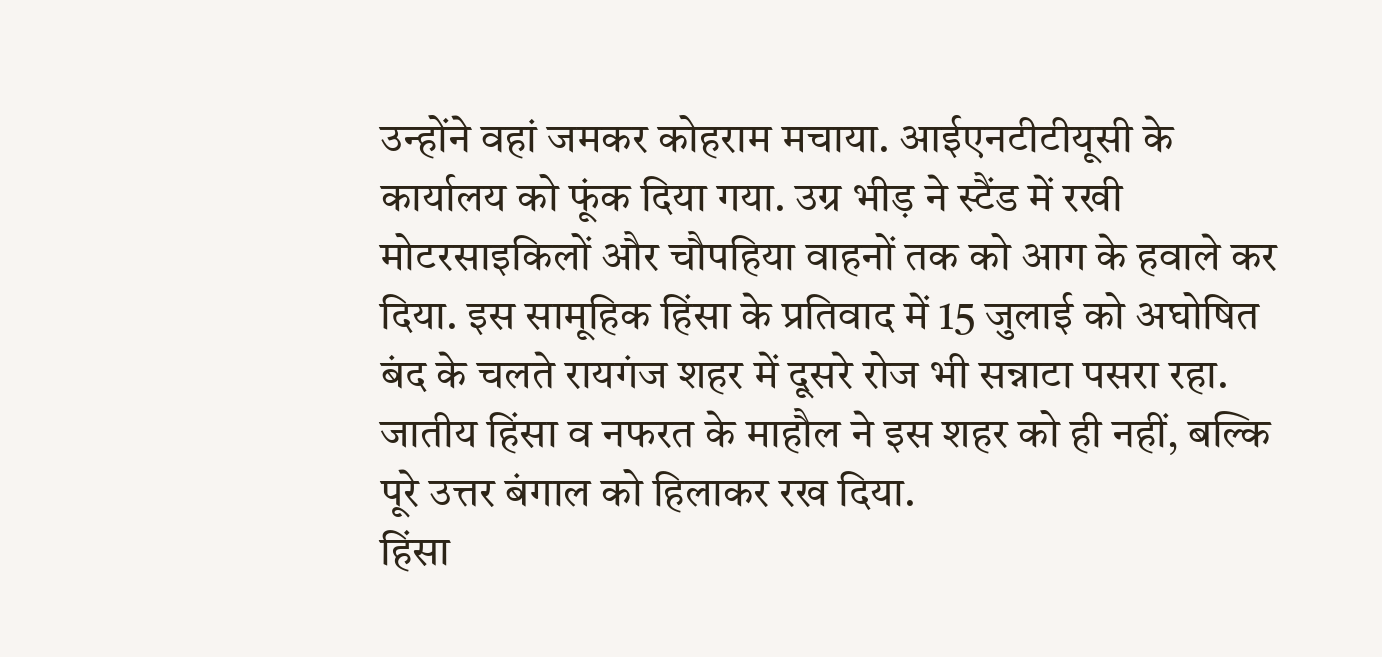उन्होंने वहां जमकर कोहराम मचाया. आईएनटीटीयूसी के कार्यालय को फूंक दिया गया. उग्र भीड़ ने स्टैंड में रखी मोटरसाइकिलों और चौपहिया वाहनों तक को आग के हवाले कर दिया. इस सामूहिक हिंसा के प्रतिवाद में 15 जुलाई को अघोषित बंद के चलते रायगंज शहर में दूसरे रोज भी सन्नाटा पसरा रहा. जातीय हिंसा व नफरत के माहौल ने इस शहर को ही नहीं, बल्कि पूरे उत्तर बंगाल को हिलाकर रख दिया.
हिंसा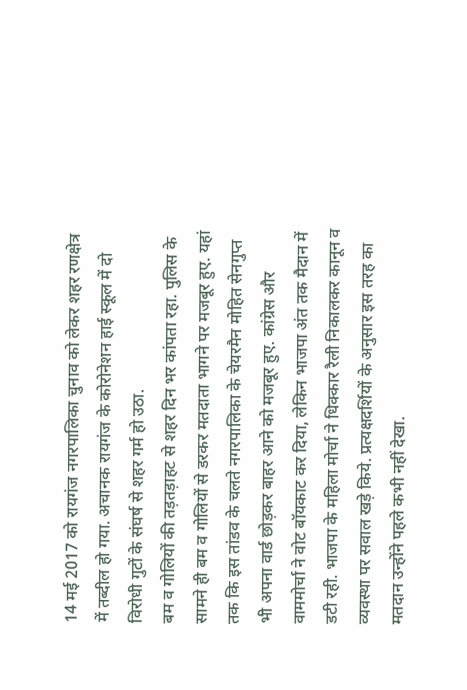14 मई 2017 को रायगंज नगरपालिका चुनाव को लेकर शहर रणक्षेत्र में तब्दील हो गया. अचानक रायगंज के कोरोनेशन हाई स्कूल में दो विरोधी गुटों के संघर्ष से शहर गर्म हो उठा.
बम व गोलियों की तड़तड़ाहट से शहर दिन भर कांपता रहा. पुलिस के सामने ही बम व गोलियों से डरकर मतदाता भागने पर मजबूर हुए. यहां तक कि इस तांडव के चलते नगरपालिका के चेयरमैन मोहित सेनगुप्त भी अपना वार्ड छोड़कर बाहर आने को मजबूर हुए. कांग्रेस और वाममोर्चा ने वोट बॉयकाट कर दिया, लेकिन भाजपा अंत तक मैदान में डटी रही. भाजपा के महिला मोर्चा ने धिक्कार रैली निकालकर कानून व व्यवस्था पर सवाल खड़े किये. प्रत्यक्षदर्शियों के अनुसार इस तरह का मतदान उन्होंने पहले कभी नहीं देखा.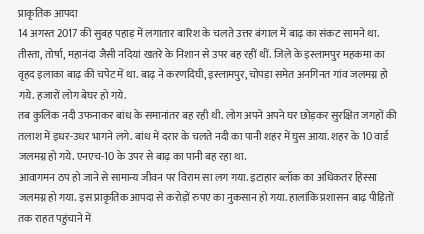प्राकृतिक आपदा
14 अगस्त 2017 की सुबह पहाड़ में लगातार बारिश के चलते उत्तर बंगाल में बाढ़ का संकट सामने था. तीस्ता, तोर्षा, महानंदा जैसी नदियां खतरे के निशान से उपर बह रहीं थीं. जिले के इस्लामपुर महकमा का वृहद इलाका बाढ़ की चपेट में था. बाढ़ ने करणदिघी, इस्लामपुर, चोपड़ा समेत अनगिनत गांव जलमग्न हो गये. हजारों लोग बेघर हो गये.
तब कुलिक नदी उफनाकर बांध के समानांतर बह रही थी. लोग अपने अपने घर छोड़कर सुरक्षित जगहों की तलाश में इधर-उधर भागने लगे. बांध में दरार के चलते नदी का पानी शहर में घुस आया. शहर के 10 वार्ड जलमग्न हो गये. एनएच-10 के उपर से बाढ़ का पानी बह रहा था.
आवागमन ठप हो जाने से सामान्य जीवन पर विराम सा लग गया. इटाहार ब्लॉक का अधिकतर हिस्सा जलमग्न हो गया. इस प्राकृतिक आपदा से करोड़ों रुपए का नुकसान हो गया. हालांकि प्रशासन बाढ़ पीड़ितों तक राहत पहुंचाने में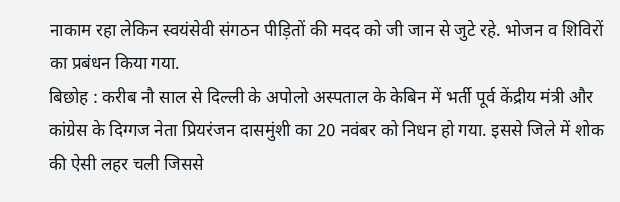नाकाम रहा लेकिन स्वयंसेवी संगठन पीड़ितों की मदद को जी जान से जुटे रहे. भोजन व शिविरों का प्रबंधन किया गया.
बिछोह : करीब नौ साल से दिल्ली के अपोलो अस्पताल के केबिन में भर्ती पूर्व केंद्रीय मंत्री और कांग्रेस के दिग्गज नेता प्रियरंजन दासमुंशी का 20 नवंबर को निधन हो गया. इससे जिले में शोक की ऐसी लहर चली जिससे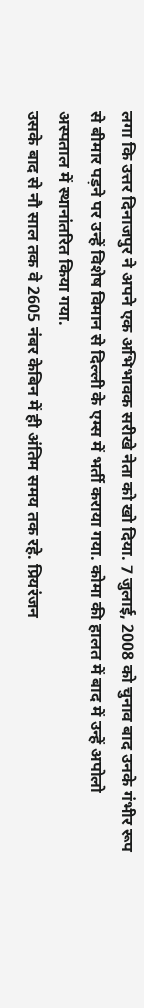लगा कि उत्तर दिनाजपुर ने अपने एक अभिभावक सरीखे नेता को खो दिया. 7 जुलाई, 2008 को चुनाव बाद उनके गंभीर रूप से बीमार पड़ने पर उन्हें विशेष विमान से दिल्ली के एम्स में भर्ती कराया गया. कोमा की हालत में बाद में उन्हें अपोलो अस्पताल में स्थानांतरित किया गया.
उसके बाद से नौ साल तक वे 2605 नंबर केबिन में ही अंतिम समय तक रहे. प्रियरंजन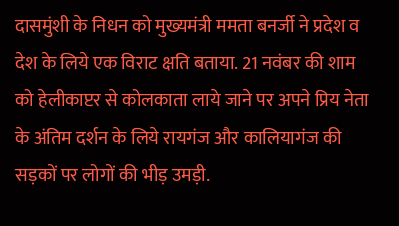दासमुंशी के निधन को मुख्यमंत्री ममता बनर्जी ने प्रदेश व देश के लिये एक विराट क्षति बताया. 21 नवंबर की शाम को हेलीकाप्टर से कोलकाता लाये जाने पर अपने प्रिय नेता के अंतिम दर्शन के लिये रायगंज और कालियागंज की सड़कों पर लोगों की भीड़ उमड़ी.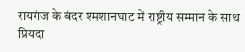रायगंज के बंदर श्मशानघाट में राष्ट्रीय सम्मान के साथ प्रियदा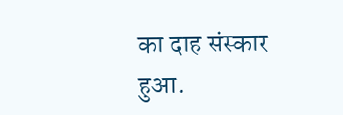का दाह संस्कार हुआ.